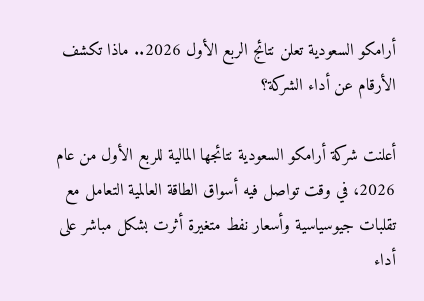أرامكو السعودية تعلن نتائج الربع الأول 2026.. ماذا تكشف الأرقام عن أداء الشركة؟

أعلنت شركة أرامكو السعودية نتائجها المالية للربع الأول من عام 2026، في وقت تواصل فيه أسواق الطاقة العالمية التعامل مع تقلبات جيوسياسية وأسعار نفط متغيرة أثرت بشكل مباشر على أداء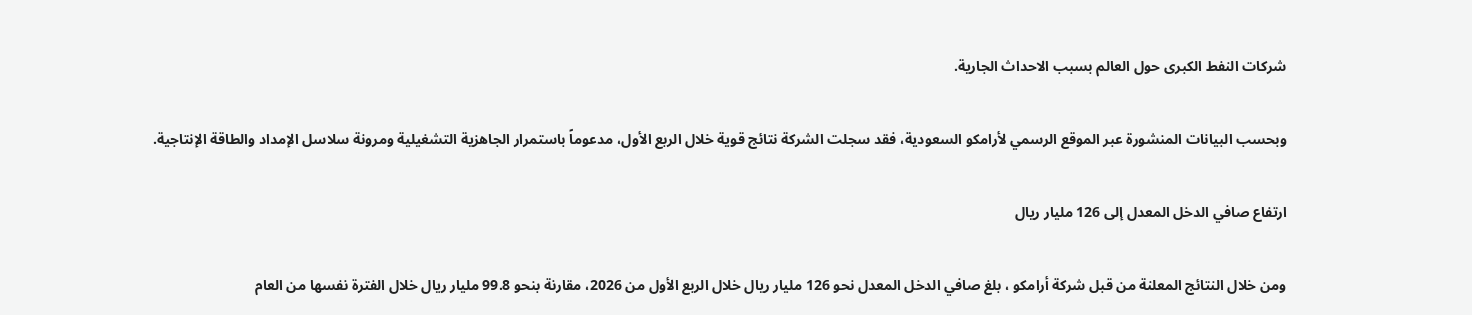شركات النفط الكبرى حول العالم بسبب الاحداث الجارية.

وبحسب البيانات المنشورة عبر الموقع الرسمي لأرامكو السعودية، فقد سجلت الشركة نتائج قوية خلال الربع الأول، مدعوماً باستمرار الجاهزية التشغيلية ومرونة سلاسل الإمداد والطاقة الإنتاجية.

ارتفاع صافي الدخل المعدل إلى 126 مليار ريال

ومن خلال النتائج المعلنة من قبل شركة أرامكو ، بلغ صافي الدخل المعدل نحو 126 مليار ريال خلال الربع الأول من 2026، مقارنة بنحو 99.8 مليار ريال خلال الفترة نفسها من العام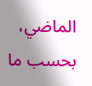الماضي، بحسب ما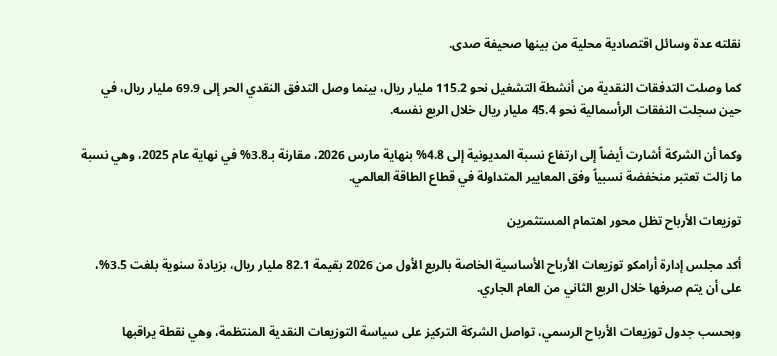نقلته عدة وسائل اقتصادية محلية من بينها صحيفة صدى.

كما وصلت التدفقات النقدية من أنشطة التشغيل نحو 115.2 مليار ريال، بينما وصل التدفق النقدي الحر إلى 69.9 مليار ريال، في حين سجلت النفقات الرأسمالية نحو 45.4 مليار ريال خلال الربع نفسه.

وكما أن الشركة أشارت أيضاً إلى ارتفاع نسبة المديونية إلى 4.8% بنهاية مارس 2026، مقارنة بـ3.8% في نهاية عام 2025، وهي نسبة ما زالت تعتبر منخفضة نسبياً وفق المعايير المتداولة في قطاع الطاقة العالمي.

توزيعات الأرباح تظل محور اهتمام المستثمرين

أكد مجلس إدارة أرامكو توزيعات الأرباح الأساسية الخاصة بالربع الأول من 2026 بقيمة 82.1 مليار ريال، بزيادة سنوية بلغت 3.5%، على أن يتم صرفها خلال الربع الثاني من العام الجاري.

وبحسب جدول توزيعات الأرباح الرسمي، تواصل الشركة التركيز على سياسة التوزيعات النقدية المنتظمة، وهي نقطة يراقبها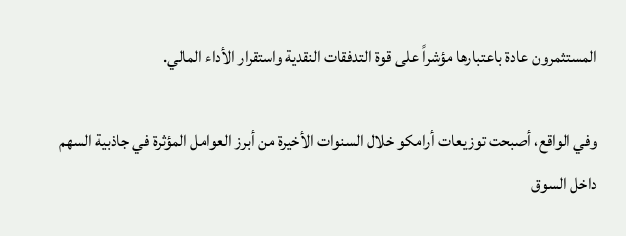المستثمرون عادة باعتبارها مؤشراً على قوة التدفقات النقدية واستقرار الأداء المالي.

وفي الواقع، أصبحت توزيعات أرامكو خلال السنوات الأخيرة من أبرز العوامل المؤثرة في جاذبية السهم داخل السوق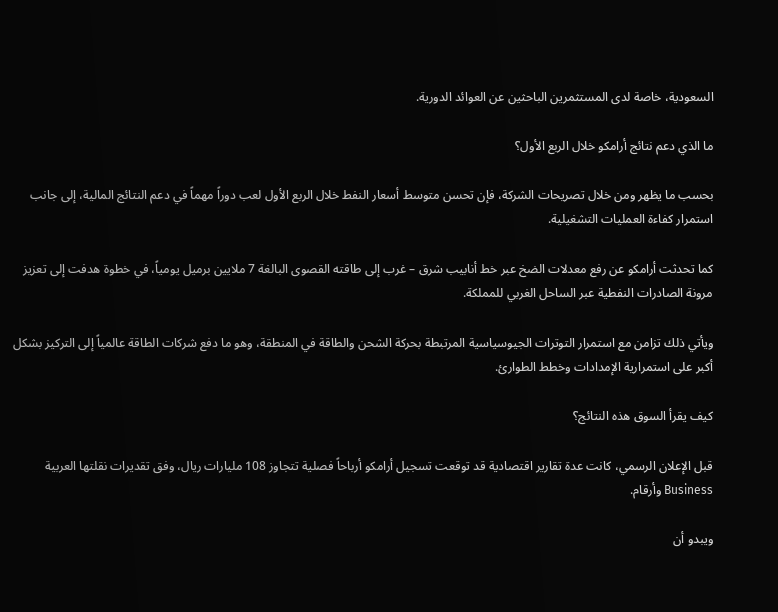السعودية، خاصة لدى المستثمرين الباحثين عن العوائد الدورية.

ما الذي دعم نتائج أرامكو خلال الربع الأول؟

بحسب ما يظهر ومن خلال تصريحات الشركة، فإن تحسن متوسط أسعار النفط خلال الربع الأول لعب دوراً مهماً في دعم النتائج المالية، إلى جانب استمرار كفاءة العمليات التشغيلية.

كما تحدثت أرامكو عن رفع معدلات الضخ عبر خط أنابيب شرق – غرب إلى طاقته القصوى البالغة 7 ملايين برميل يومياً، في خطوة هدفت إلى تعزيز مرونة الصادرات النفطية عبر الساحل الغربي للمملكة.

ويأتي ذلك تزامن مع استمرار التوترات الجيوسياسية المرتبطة بحركة الشحن والطاقة في المنطقة، وهو ما دفع شركات الطاقة عالمياً إلى التركيز بشكل أكبر على استمرارية الإمدادات وخطط الطوارئ.

كيف يقرأ السوق هذه النتائج؟

قبل الإعلان الرسمي، كانت عدة تقارير اقتصادية قد توقعت تسجيل أرامكو أرباحاً فصلية تتجاوز 108 مليارات ريال، وفق تقديرات نقلتها العربية Business وأرقام.

ويبدو أن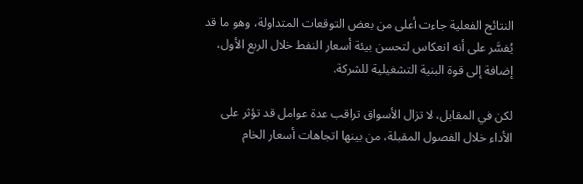النتائج الفعلية جاءت أعلى من بعض التوقعات المتداولة، وهو ما قد يُفسَّر على أنه انعكاس لتحسن بيئة أسعار النفط خلال الربع الأول، إضافة إلى قوة البنية التشغيلية للشركة.

لكن في المقابل، لا تزال الأسواق تراقب عدة عوامل قد تؤثر على الأداء خلال الفصول المقبلة، من بينها اتجاهات أسعار الخام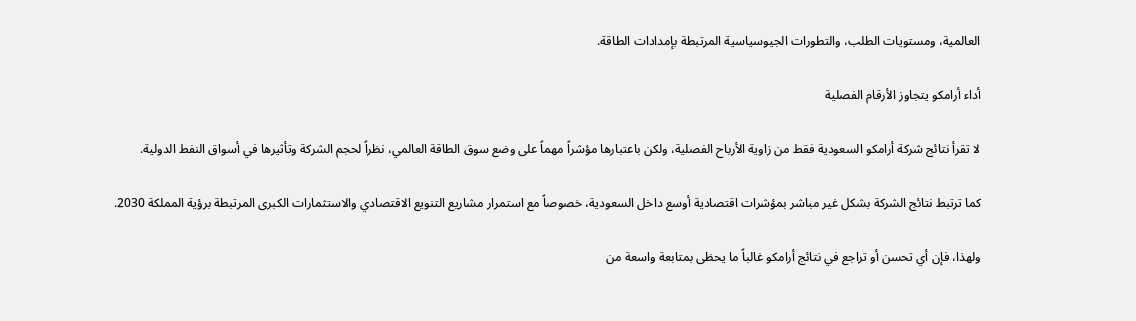العالمية، ومستويات الطلب، والتطورات الجيوسياسية المرتبطة بإمدادات الطاقة.

أداء أرامكو يتجاوز الأرقام الفصلية

لا تقرأ نتائج شركة أرامكو السعودية فقط من زاوية الأرباح الفصلية، ولكن باعتبارها مؤشراً مهماً على وضع سوق الطاقة العالمي، نظراً لحجم الشركة وتأثيرها في أسواق النفط الدولية.

كما ترتبط نتائج الشركة بشكل غير مباشر بمؤشرات اقتصادية أوسع داخل السعودية، خصوصاً مع استمرار مشاريع التنويع الاقتصادي والاستثمارات الكبرى المرتبطة برؤية المملكة 2030.

ولهذا، فإن أي تحسن أو تراجع في نتائج أرامكو غالباً ما يحظى بمتابعة واسعة من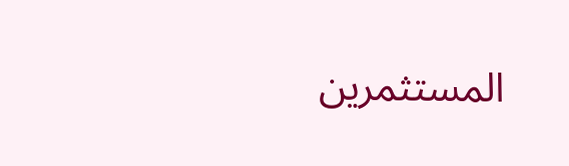المستثمرين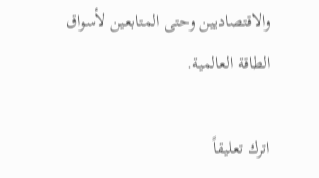والاقتصاديين وحتى المتابعين لأسواق الطاقة العالمية.

اترك تعليقاً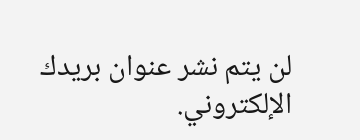لن يتم نشر عنوان بريدك الإلكتروني.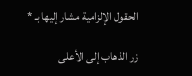الحقول الإلزامية مشار إليها بـ *

زر الذهاب إلى الأعلى